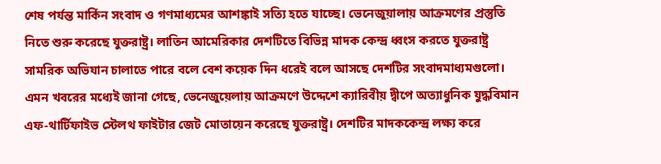শেষ পর্যন্ত মার্কিন সংবাদ ও গণমাধ্যমের আশঙ্কাই সত্যি হতে যাচ্ছে। ভেনেজুয়ালায় আক্রমণের প্রস্তুতি নিতে শুরু করেছে যুক্তরাষ্ট্র। লাতিন আমেরিকার দেশটিতে বিভিন্ন মাদক কেন্দ্র ধ্বংস করতে যুক্তরাষ্ট্র সামরিক অভিযান চালাতে পারে বলে বেশ কয়েক দিন ধরেই বলে আসছে দেশটির সংবাদমাধ্যমগুলো।
এমন খবরের মধ্যেই জানা গেছে, ভেনেজুয়েলায় আক্রমণে উদ্দেশে ক্যারিবীয় দ্বীপে অত্যাধুনিক যুদ্ধবিমান এফ-থার্টিফাইভ স্টেলথ ফাইটার জেট মোতায়েন করেছে যুক্তরাষ্ট্র। দেশটির মাদককেন্দ্র লক্ষ্য করে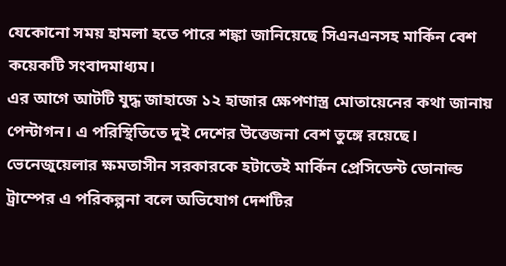যেকোনো সময় হামলা হতে পারে শঙ্কা জানিয়েছে সিএনএনসহ মার্কিন বেশ কয়েকটি সংবাদমাধ্যম।
এর আগে আটটি যুদ্ধ জাহাজে ১২ হাজার ক্ষেপণাস্ত্র মোতায়েনের কথা জানায় পেন্টাগন। এ পরিস্থিতিতে দুই দেশের উত্তেজনা বেশ তুঙ্গে রয়েছে। ভেনেজুয়েলার ক্ষমতাসীন সরকারকে হটাতেই মার্কিন প্রেসিডেন্ট ডোনাল্ড ট্রাম্পের এ পরিকল্পনা বলে অভিযোগ দেশটির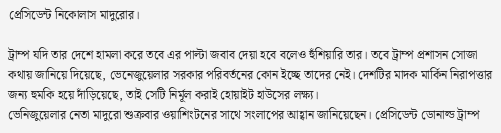প্রেসিডেন্ট নিকোলাস মাদুরোর।

ট্রাম্প যদি তার দেশে হামলা করে তবে এর পাল্টা জবাব দেয়া হবে বলেও হুঁশিয়ারি তার। তবে ট্রাম্প প্রশাসন সোজা কথায় জানিয়ে দিয়েছে, ভেনেজুয়েলার সরকার পরিবর্তনের কোন ইচ্ছে তাদের নেই। দেশটির মাদক মার্কিন নিরাপত্তার জন্য হুমকি হয়ে দাঁড়িয়েছে, তাই সেটি নির্মূল করাই হোয়াইট হাউসের লক্ষ্য।
ভেনিজুয়েলার নেতা মাদুরো শুক্রবার ওয়াশিংটনের সাথে সংলাপের আহ্বান জানিয়েছেন। প্রেসিডেন্ট ডোনাল্ড ট্রাম্প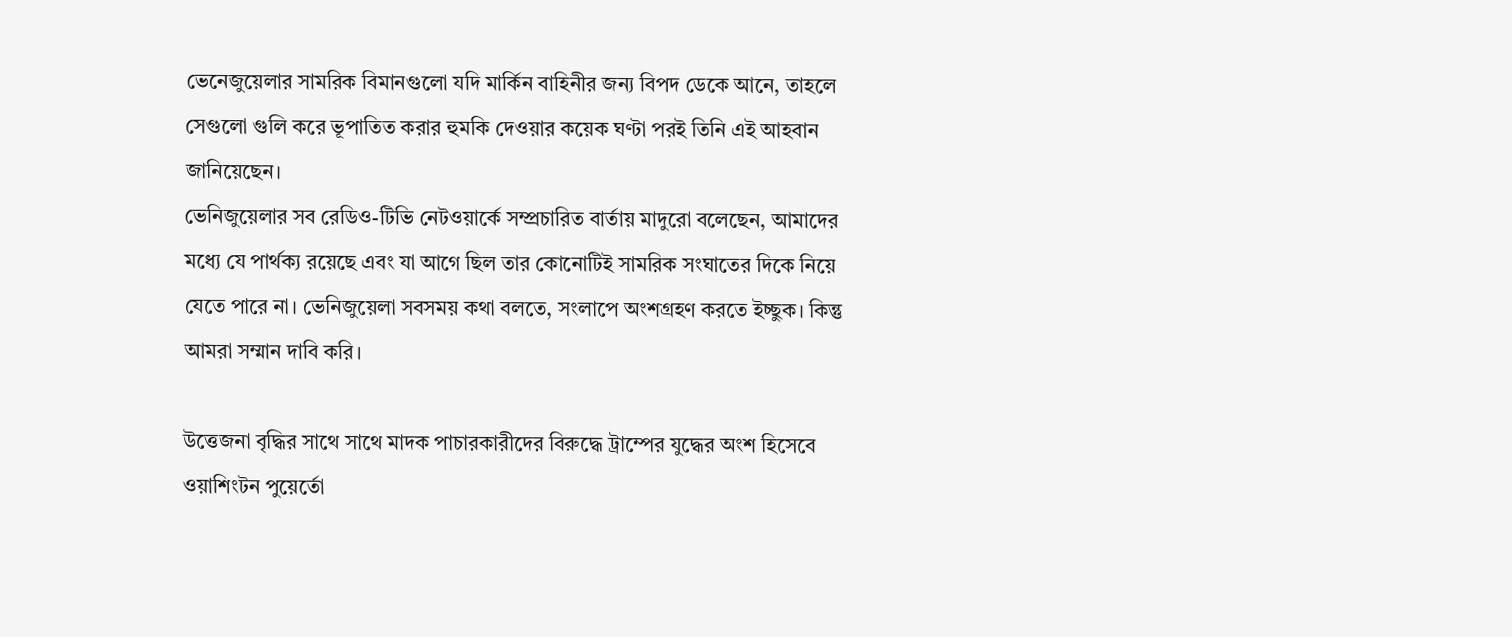ভেনেজুয়েলার সামরিক বিমানগুলো যদি মার্কিন বাহিনীর জন্য বিপদ ডেকে আনে, তাহলে সেগুলো গুলি করে ভূপাতিত করার হুমকি দেওয়ার কয়েক ঘণ্টা পরই তিনি এই আহবান জানিয়েছেন।
ভেনিজুয়েলার সব রেডিও-টিভি নেটওয়ার্কে সম্প্রচারিত বার্তায় মাদুরো বলেছেন, আমাদের মধ্যে যে পার্থক্য রয়েছে এবং যা আগে ছিল তার কোনোটিই সামরিক সংঘাতের দিকে নিয়ে যেতে পারে না। ভেনিজুয়েলা সবসময় কথা বলতে, সংলাপে অংশগ্রহণ করতে ইচ্ছুক। কিন্তু আমরা সম্মান দাবি করি।

উত্তেজনা বৃদ্ধির সাথে সাথে মাদক পাচারকারীদের বিরুদ্ধে ট্রাম্পের যুদ্ধের অংশ হিসেবে ওয়াশিংটন পুয়ের্তো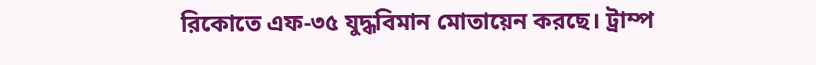রিকোতে এফ-৩৫ যুদ্ধবিমান মোতায়েন করছে। ট্রাম্প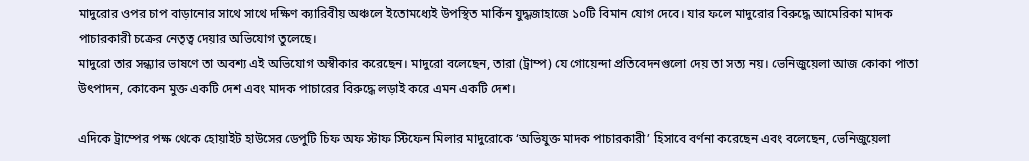মাদুরোর ওপর চাপ বাড়ানোর সাথে সাথে দক্ষিণ ক্যারিবীয় অঞ্চলে ইতোমধ্যেই উপস্থিত মার্কিন যুদ্ধজাহাজে ১০টি বিমান যোগ দেবে। যার ফলে মাদুরোর বিরুদ্ধে আমেরিকা মাদক পাচারকারী চক্রের নেতৃত্ব দেয়ার অভিযোগ তুলেছে।
মাদুরো তার সন্ধ্যার ভাষণে তা অবশ্য এই অভিযোগ অস্বীকার করেছেন। মাদুরো বলেছেন, তারা (ট্রাম্প) যে গোয়েন্দা প্রতিবেদনগুলো দেয় তা সত্য নয়। ভেনিজুয়েলা আজ কোকা পাতা উৎপাদন, কোকেন মুক্ত একটি দেশ এবং মাদক পাচারের বিরুদ্ধে লড়াই করে এমন একটি দেশ।

এদিকে ট্রাম্পের পক্ষ থেকে হোয়াইট হাউসের ডেপুটি চিফ অফ স্টাফ স্টিফেন মিলার মাদুরোকে ‘অভিযুক্ত মাদক পাচারকারী’ হিসাবে বর্ণনা করেছেন এবং বলেছেন, ভেনিজুয়েলা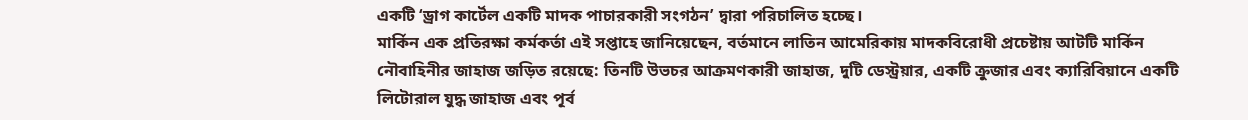একটি ‘ড্রাগ কার্টেল একটি মাদক পাচারকারী সংগঠন’ দ্বারা পরিচালিত হচ্ছে।
মার্কিন এক প্রতিরক্ষা কর্মকর্তা এই সপ্তাহে জানিয়েছেন, বর্তমানে লাতিন আমেরিকায় মাদকবিরোধী প্রচেষ্টায় আটটি মার্কিন নৌবাহিনীর জাহাজ জড়িত রয়েছে: তিনটি উভচর আক্রমণকারী জাহাজ, দুটি ডেস্ট্রয়ার, একটি ক্রুজার এবং ক্যারিবিয়ানে একটি লিটোরাল যুদ্ধ জাহাজ এবং পূর্ব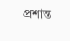প্রশান্ত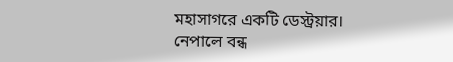মহাসাগরে একটি ডেস্ট্রয়ার।
নেপালে বন্ধ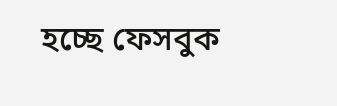হচ্ছে ফেসবুক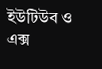ইউটিউব ও এক্স